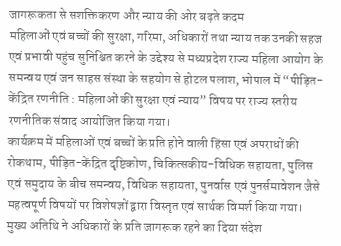जागरूकता से सशक्तिकरण और न्याय की ओर बढ़ते कदम
महिलाओं एवं बच्चों की सुरक्षा, गरिमा, अधिकारों तथा न्याय तक उनकी सहज एवं प्रभावी पहुंच सुनिश्चित करने के उद्देश्य से मध्यप्रदेश राज्य महिला आयोग के समन्वय एवं जन साहस संस्था के सहयोग से होटल पलाश, भोपाल में “पीड़ित-केंद्रित रणनीति : महिलाओं की सुरक्षा एवं न्याय” विषय पर राज्य स्तरीय रणनीतिक संवाद आयोजित किया गया।
कार्यक्रम में महिलाओं एवं बच्चों के प्रति होने वाली हिंसा एवं अपराधों की रोकथाम, पीड़ित-केंद्रित दृष्टिकोण, चिकित्सकीय-विधिक सहायता, पुलिस एवं समुदाय के बीच समन्वय, विधिक सहायता, पुनर्वास एवं पुनर्समावेशन जैसे महत्वपूर्ण विषयों पर विशेषज्ञों द्वारा विस्तृत एवं सार्थक विमर्श किया गया।
मुख्य अतिथि ने अधिकारों के प्रति जागरूक रहने का दिया संदेश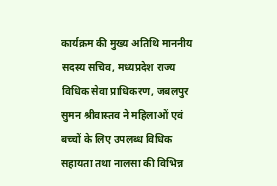कार्यक्रम की मुख्य अतिथि माननीय सदस्य सचिव, मध्यप्रदेश राज्य विधिक सेवा प्राधिकरण, जबलपुर सुमन श्रीवास्तव ने महिलाओं एवं बच्चों के लिए उपलब्ध विधिक सहायता तथा नालसा की विभिन्न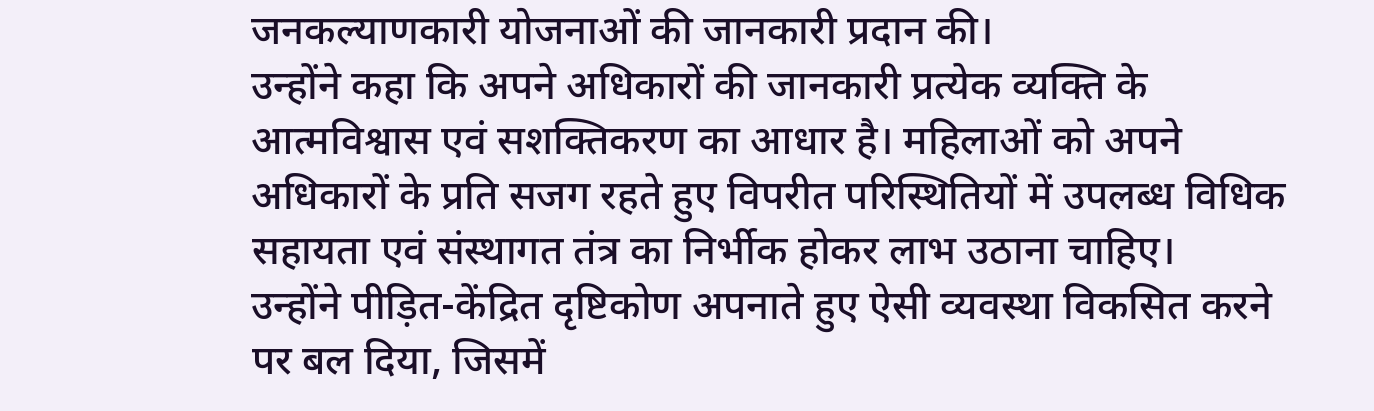जनकल्याणकारी योजनाओं की जानकारी प्रदान की।
उन्होंने कहा कि अपने अधिकारों की जानकारी प्रत्येक व्यक्ति के आत्मविश्वास एवं सशक्तिकरण का आधार है। महिलाओं को अपने अधिकारों के प्रति सजग रहते हुए विपरीत परिस्थितियों में उपलब्ध विधिक सहायता एवं संस्थागत तंत्र का निर्भीक होकर लाभ उठाना चाहिए।
उन्होंने पीड़ित-केंद्रित दृष्टिकोण अपनाते हुए ऐसी व्यवस्था विकसित करने पर बल दिया, जिसमें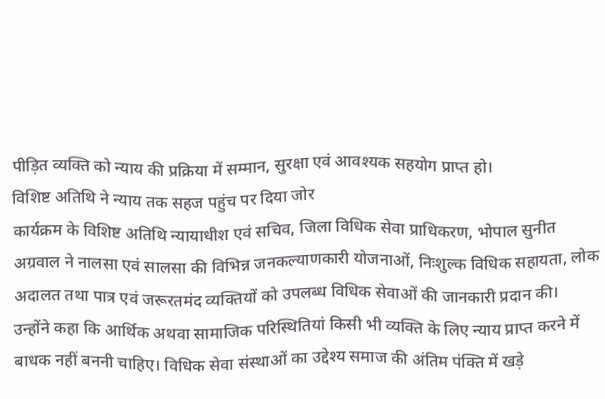पीड़ित व्यक्ति को न्याय की प्रक्रिया में सम्मान, सुरक्षा एवं आवश्यक सहयोग प्राप्त हो।
विशिष्ट अतिथि ने न्याय तक सहज पहुंच पर दिया जोर
कार्यक्रम के विशिष्ट अतिथि न्यायाधीश एवं सचिव, जिला विधिक सेवा प्राधिकरण, भोपाल सुनीत अग्रवाल ने नालसा एवं सालसा की विभिन्न जनकल्याणकारी योजनाओं, निःशुल्क विधिक सहायता, लोक अदालत तथा पात्र एवं जरूरतमंद व्यक्तियों को उपलब्ध विधिक सेवाओं की जानकारी प्रदान की।
उन्होंने कहा कि आर्थिक अथवा सामाजिक परिस्थितियां किसी भी व्यक्ति के लिए न्याय प्राप्त करने में बाधक नहीं बननी चाहिए। विधिक सेवा संस्थाओं का उद्देश्य समाज की अंतिम पंक्ति में खड़े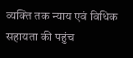व्यक्ति तक न्याय एवं विधिक सहायता की पहुंच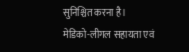सुनिश्चित करना है।
मेडिको-लीगल सहायता एवं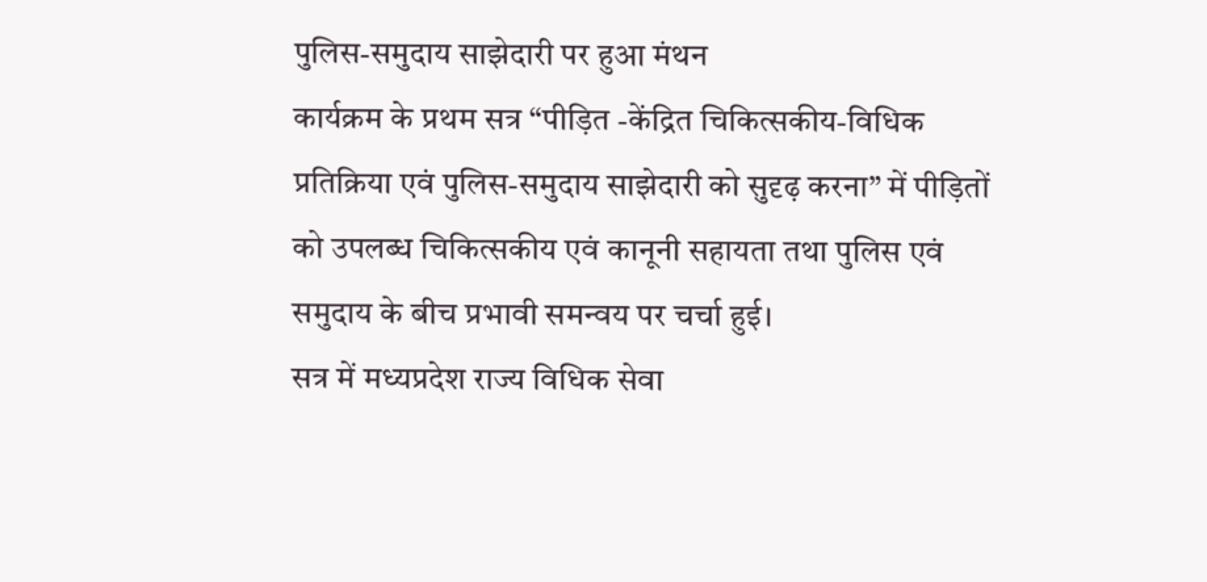पुलिस-समुदाय साझेदारी पर हुआ मंथन
कार्यक्रम के प्रथम सत्र “पीड़ित -केंद्रित चिकित्सकीय-विधिक प्रतिक्रिया एवं पुलिस-समुदाय साझेदारी को सुदृढ़ करना” में पीड़ितों को उपलब्ध चिकित्सकीय एवं कानूनी सहायता तथा पुलिस एवं समुदाय के बीच प्रभावी समन्वय पर चर्चा हुई।
सत्र में मध्यप्रदेश राज्य विधिक सेवा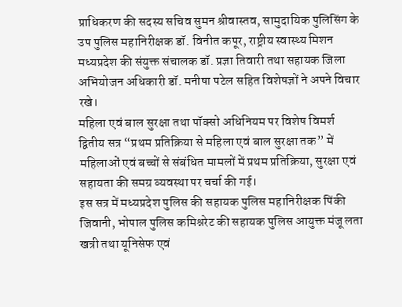प्राधिकरण की सदस्य सचिव सुमन श्रीवास्तव, सामुदायिक पुलिसिंग के उप पुलिस महानिरीक्षक डॉ. विनीत कपूर, राष्ट्रीय स्वास्थ्य मिशन मध्यप्रदेश की संयुक्त संचालक डॉ. प्रज्ञा तिवारी तथा सहायक जिला अभियोजन अधिकारी डॉ. मनीषा पटेल सहित विशेषज्ञों ने अपने विचार रखे।
महिला एवं बाल सुरक्षा तथा पॉक्सो अधिनियम पर विशेष विमर्श
द्वितीय सत्र “प्रथम प्रतिक्रिया से महिला एवं बाल सुरक्षा तक” में महिलाओं एवं बच्चों से संबंधित मामलों में प्रथम प्रतिक्रिया, सुरक्षा एवं सहायता की समग्र व्यवस्था पर चर्चा की गई।
इस सत्र में मध्यप्रदेश पुलिस की सहायक पुलिस महानिरीक्षक पिंकी जिवानी, भोपाल पुलिस कमिश्नरेट की सहायक पुलिस आयुक्त मंजू लता खत्री तथा यूनिसेफ एवं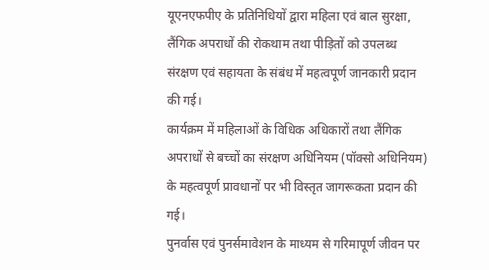यूएनएफपीए के प्रतिनिधियों द्वारा महिला एवं बाल सुरक्षा, लैंगिक अपराधों की रोकथाम तथा पीड़ितों को उपलब्ध संरक्षण एवं सहायता के संबंध में महत्वपूर्ण जानकारी प्रदान की गई।
कार्यक्रम में महिलाओं के विधिक अधिकारों तथा लैंगिक अपराधों से बच्चों का संरक्षण अधिनियम (पॉक्सो अधिनियम) के महत्वपूर्ण प्रावधानों पर भी विस्तृत जागरूकता प्रदान की गई।
पुनर्वास एवं पुनर्समावेशन के माध्यम से गरिमापूर्ण जीवन पर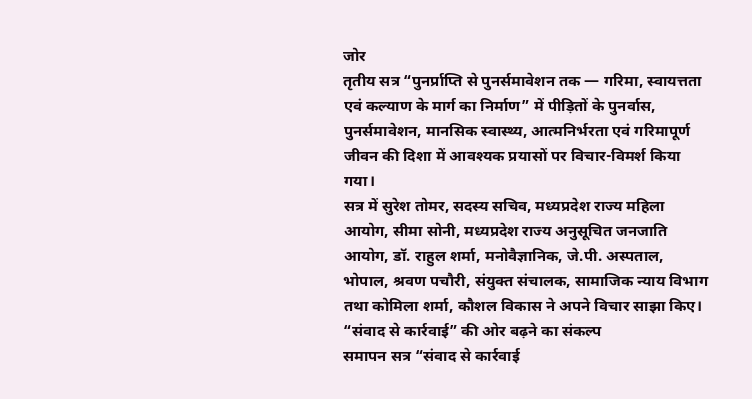जोर
तृतीय सत्र “पुनर्प्राप्ति से पुनर्समावेशन तक — गरिमा, स्वायत्तता एवं कल्याण के मार्ग का निर्माण” में पीड़ितों के पुनर्वास, पुनर्समावेशन, मानसिक स्वास्थ्य, आत्मनिर्भरता एवं गरिमापूर्ण जीवन की दिशा में आवश्यक प्रयासों पर विचार-विमर्श किया गया।
सत्र में सुरेश तोमर, सदस्य सचिव, मध्यप्रदेश राज्य महिला आयोग, सीमा सोनी, मध्यप्रदेश राज्य अनुसूचित जनजाति आयोग, डॉ. राहुल शर्मा, मनोवैज्ञानिक, जे.पी. अस्पताल, भोपाल, श्रवण पचौरी, संयुक्त संचालक, सामाजिक न्याय विभाग तथा कोमिला शर्मा, कौशल विकास ने अपने विचार साझा किए।
“संवाद से कार्रवाई” की ओर बढ़ने का संकल्प
समापन सत्र “संवाद से कार्रवाई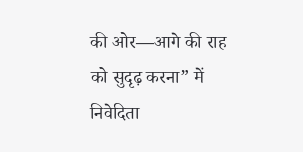की ओर—आगे की राह को सुदृढ़ करना” में निवेदिता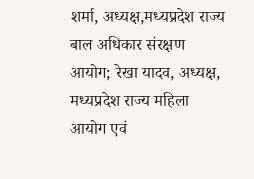शर्मा, अध्यक्ष,मध्यप्रदेश राज्य बाल अधिकार संरक्षण आयोग; रेखा यादव, अध्यक्ष, मध्यप्रदेश राज्य महिला आयोग एवं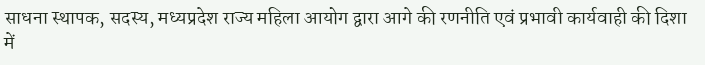साधना स्थापक, सदस्य, मध्यप्रदेश राज्य महिला आयोग द्वारा आगे की रणनीति एवं प्रभावी कार्यवाही की दिशा में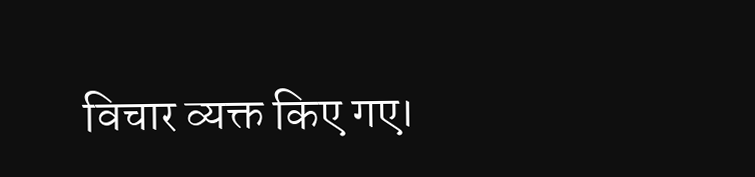विचार व्यक्त किए गए।